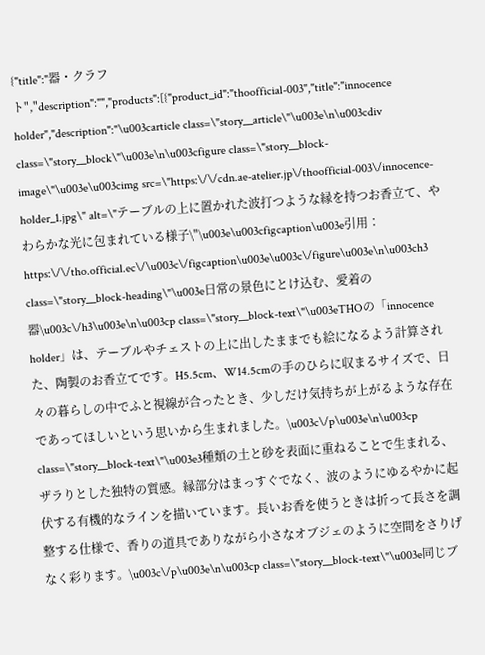{"title":"器・クラフト","description":"","products":[{"product_id":"thoofficial-003","title":"innocence holder","description":"\u003carticle class=\"story__article\"\u003e\n\u003cdiv class=\"story__block\"\u003e\n\u003cfigure class=\"story__block-image\"\u003e\u003cimg src=\"https:\/\/cdn.ae-atelier.jp\/thoofficial-003\/innocence-holder_1.jpg\" alt=\"テーブルの上に置かれた波打つような縁を持つお香立て、やわらかな光に包まれている様子\"\u003e\u003cfigcaption\u003e引用：https:\/\/tho.official.ec\/\u003c\/figcaption\u003e\u003c\/figure\u003e\n\u003ch3 class=\"story__block-heading\"\u003e日常の景色にとけ込む、愛着の器\u003c\/h3\u003e\n\u003cp class=\"story__block-text\"\u003eTHOの「innocence holder」は、テーブルやチェストの上に出したままでも絵になるよう計算された、陶製のお香立てです。H5.5cm、W14.5cmの手のひらに収まるサイズで、日々の暮らしの中でふと視線が合ったとき、少しだけ気持ちが上がるような存在であってほしいという思いから生まれました。\u003c\/p\u003e\n\u003cp class=\"story__block-text\"\u003e3種類の土と砂を表面に重ねることで生まれる、ザラりとした独特の質感。縁部分はまっすぐでなく、波のようにゆるやかに起伏する有機的なラインを描いています。長いお香を使うときは折って長さを調整する仕様で、香りの道具でありながら小さなオブジェのように空間をさりげなく彩ります。\u003c\/p\u003e\n\u003cp class=\"story__block-text\"\u003e同じブ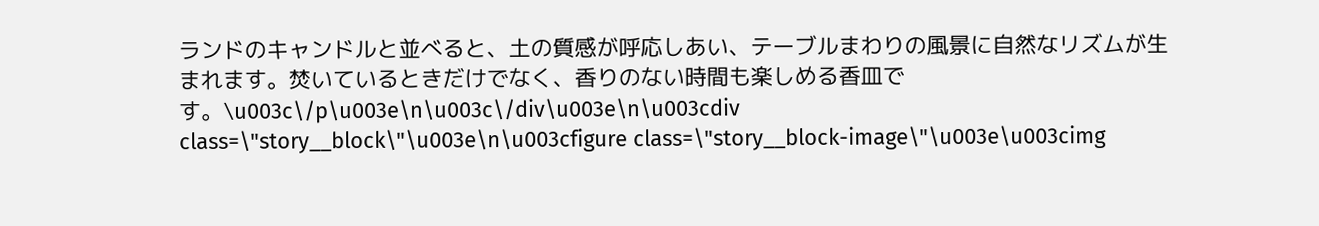ランドのキャンドルと並べると、土の質感が呼応しあい、テーブルまわりの風景に自然なリズムが生まれます。焚いているときだけでなく、香りのない時間も楽しめる香皿です。\u003c\/p\u003e\n\u003c\/div\u003e\n\u003cdiv class=\"story__block\"\u003e\n\u003cfigure class=\"story__block-image\"\u003e\u003cimg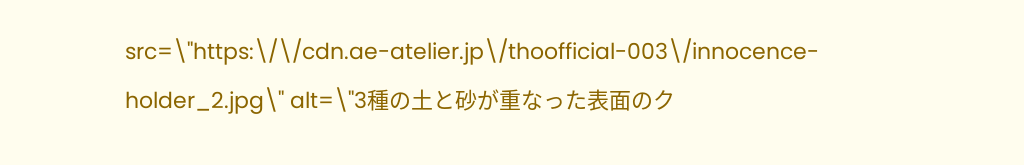src=\"https:\/\/cdn.ae-atelier.jp\/thoofficial-003\/innocence-holder_2.jpg\" alt=\"3種の土と砂が重なった表面のク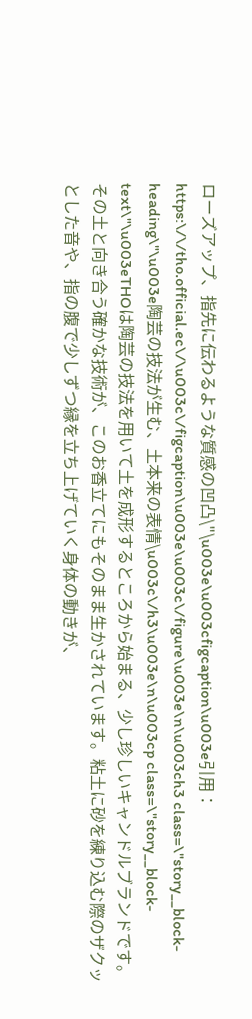ローズアップ、指先に伝わるような質感の凹凸\"\u003e\u003cfigcaption\u003e引用：https:\/\/tho.official.ec\/\u003c\/figcaption\u003e\u003c\/figure\u003e\n\u003ch3 class=\"story__block-heading\"\u003e陶芸の技法が生む、土本来の表情\u003c\/h3\u003e\n\u003cp class=\"story__block-text\"\u003eTHOは陶芸の技法を用いて土を成形するところから始まる、少し珍しいキャンドルブランドです。その土と向き合う確かな技術が、このお香立てにもそのまま生かされています。粘土に砂を練り込む際のザクッとした音や、指の腹で少しずつ縁を立ち上げていく身体の動きが、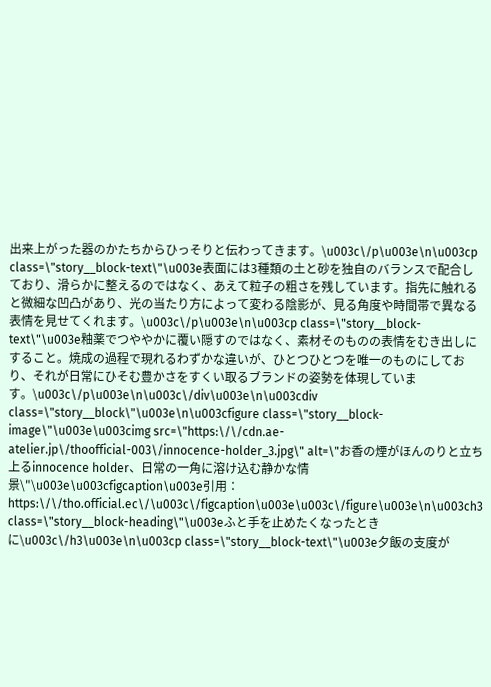出来上がった器のかたちからひっそりと伝わってきます。\u003c\/p\u003e\n\u003cp class=\"story__block-text\"\u003e表面には3種類の土と砂を独自のバランスで配合しており、滑らかに整えるのではなく、あえて粒子の粗さを残しています。指先に触れると微細な凹凸があり、光の当たり方によって変わる陰影が、見る角度や時間帯で異なる表情を見せてくれます。\u003c\/p\u003e\n\u003cp class=\"story__block-text\"\u003e釉薬でつややかに覆い隠すのではなく、素材そのものの表情をむき出しにすること。焼成の過程で現れるわずかな違いが、ひとつひとつを唯一のものにしており、それが日常にひそむ豊かさをすくい取るブランドの姿勢を体現しています。\u003c\/p\u003e\n\u003c\/div\u003e\n\u003cdiv class=\"story__block\"\u003e\n\u003cfigure class=\"story__block-image\"\u003e\u003cimg src=\"https:\/\/cdn.ae-atelier.jp\/thoofficial-003\/innocence-holder_3.jpg\" alt=\"お香の煙がほんのりと立ち上るinnocence holder、日常の一角に溶け込む静かな情景\"\u003e\u003cfigcaption\u003e引用：https:\/\/tho.official.ec\/\u003c\/figcaption\u003e\u003c\/figure\u003e\n\u003ch3 class=\"story__block-heading\"\u003eふと手を止めたくなったときに\u003c\/h3\u003e\n\u003cp class=\"story__block-text\"\u003e夕飯の支度が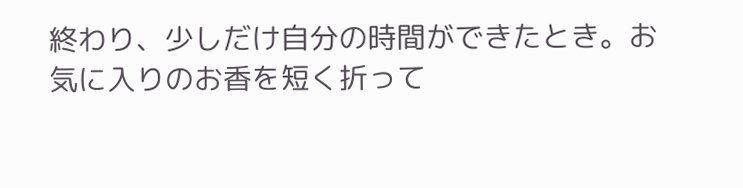終わり、少しだけ自分の時間ができたとき。お気に入りのお香を短く折って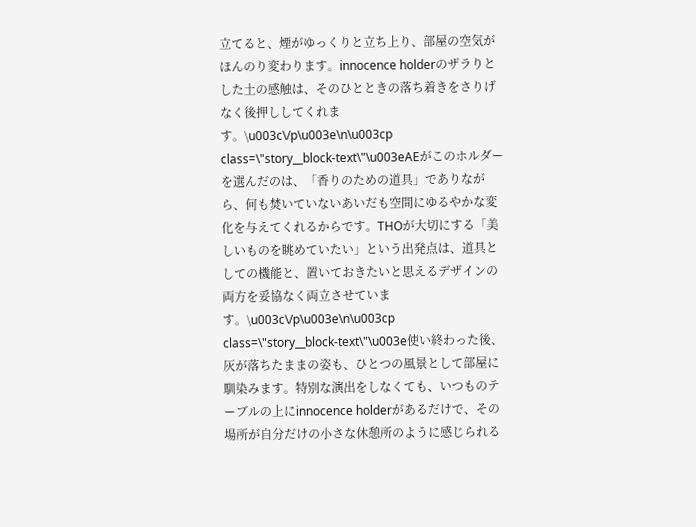立てると、煙がゆっくりと立ち上り、部屋の空気がほんのり変わります。innocence holderのザラりとした土の感触は、そのひとときの落ち着きをさりげなく後押ししてくれます。\u003c\/p\u003e\n\u003cp class=\"story__block-text\"\u003eAEがこのホルダーを選んだのは、「香りのための道具」でありながら、何も焚いていないあいだも空間にゆるやかな変化を与えてくれるからです。THOが大切にする「美しいものを眺めていたい」という出発点は、道具としての機能と、置いておきたいと思えるデザインの両方を妥協なく両立させています。\u003c\/p\u003e\n\u003cp class=\"story__block-text\"\u003e使い終わった後、灰が落ちたままの姿も、ひとつの風景として部屋に馴染みます。特別な演出をしなくても、いつものテーブルの上にinnocence holderがあるだけで、その場所が自分だけの小さな休憩所のように感じられる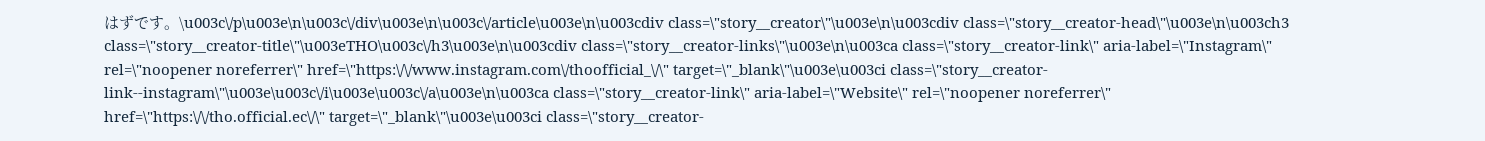はずです。\u003c\/p\u003e\n\u003c\/div\u003e\n\u003c\/article\u003e\n\u003cdiv class=\"story__creator\"\u003e\n\u003cdiv class=\"story__creator-head\"\u003e\n\u003ch3 class=\"story__creator-title\"\u003eTHO\u003c\/h3\u003e\n\u003cdiv class=\"story__creator-links\"\u003e\n\u003ca class=\"story__creator-link\" aria-label=\"Instagram\" rel=\"noopener noreferrer\" href=\"https:\/\/www.instagram.com\/thoofficial_\/\" target=\"_blank\"\u003e\u003ci class=\"story__creator-link--instagram\"\u003e\u003c\/i\u003e\u003c\/a\u003e\n\u003ca class=\"story__creator-link\" aria-label=\"Website\" rel=\"noopener noreferrer\" href=\"https:\/\/tho.official.ec\/\" target=\"_blank\"\u003e\u003ci class=\"story__creator-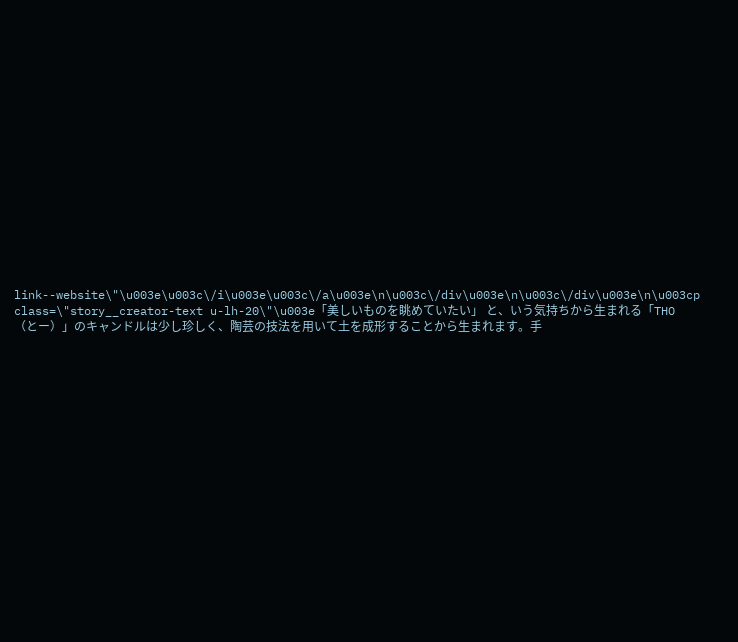link--website\"\u003e\u003c\/i\u003e\u003c\/a\u003e\n\u003c\/div\u003e\n\u003c\/div\u003e\n\u003cp class=\"story__creator-text u-lh-20\"\u003e「美しいものを眺めていたい」 と、いう気持ちから生まれる「THO（とー）」のキャンドルは少し珍しく、陶芸の技法を用いて土を成形することから生まれます。手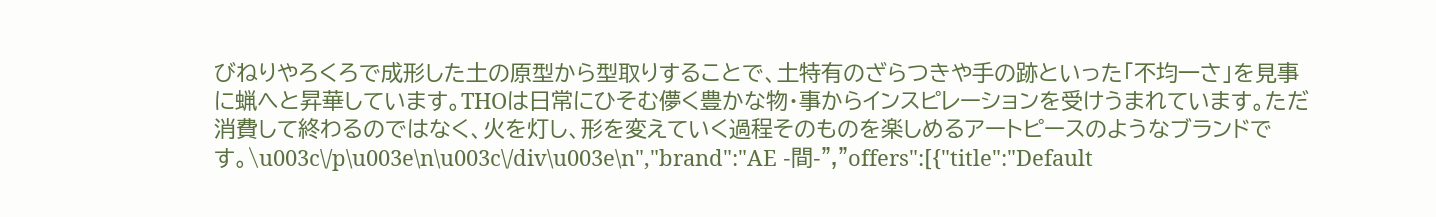びねりやろくろで成形した土の原型から型取りすることで、土特有のざらつきや手の跡といった「不均一さ」を見事に蝋へと昇華しています。THOは日常にひそむ儚く豊かな物・事からインスピレーションを受けうまれています。ただ消費して終わるのではなく、火を灯し、形を変えていく過程そのものを楽しめるアートピースのようなブランドです。\u003c\/p\u003e\n\u003c\/div\u003e\n","brand":"AE -間-","offers":[{"title":"Default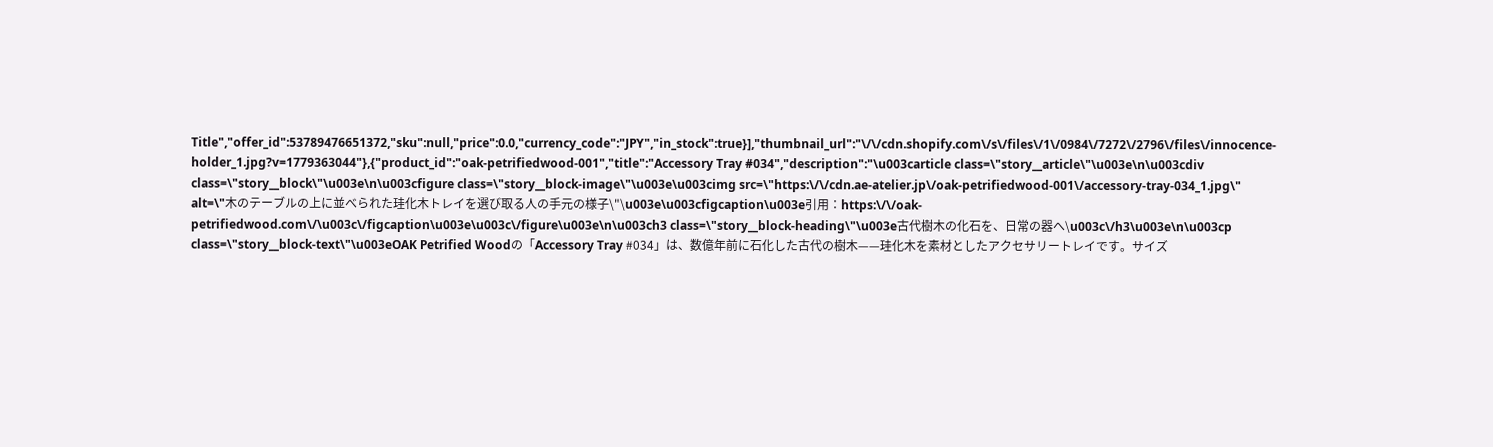Title","offer_id":53789476651372,"sku":null,"price":0.0,"currency_code":"JPY","in_stock":true}],"thumbnail_url":"\/\/cdn.shopify.com\/s\/files\/1\/0984\/7272\/2796\/files\/innocence-holder_1.jpg?v=1779363044"},{"product_id":"oak-petrifiedwood-001","title":"Accessory Tray #034","description":"\u003carticle class=\"story__article\"\u003e\n\u003cdiv class=\"story__block\"\u003e\n\u003cfigure class=\"story__block-image\"\u003e\u003cimg src=\"https:\/\/cdn.ae-atelier.jp\/oak-petrifiedwood-001\/accessory-tray-034_1.jpg\" alt=\"木のテーブルの上に並べられた珪化木トレイを選び取る人の手元の様子\"\u003e\u003cfigcaption\u003e引用：https:\/\/oak-petrifiedwood.com\/\u003c\/figcaption\u003e\u003c\/figure\u003e\n\u003ch3 class=\"story__block-heading\"\u003e古代樹木の化石を、日常の器へ\u003c\/h3\u003e\n\u003cp class=\"story__block-text\"\u003eOAK Petrified Woodの「Accessory Tray #034」は、数億年前に石化した古代の樹木——珪化木を素材としたアクセサリートレイです。サイズ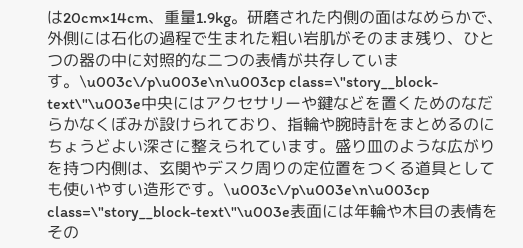は20cm×14cm、重量1.9kg。研磨された内側の面はなめらかで、外側には石化の過程で生まれた粗い岩肌がそのまま残り、ひとつの器の中に対照的な二つの表情が共存しています。\u003c\/p\u003e\n\u003cp class=\"story__block-text\"\u003e中央にはアクセサリーや鍵などを置くためのなだらかなくぼみが設けられており、指輪や腕時計をまとめるのにちょうどよい深さに整えられています。盛り皿のような広がりを持つ内側は、玄関やデスク周りの定位置をつくる道具としても使いやすい造形です。\u003c\/p\u003e\n\u003cp class=\"story__block-text\"\u003e表面には年輪や木目の表情をその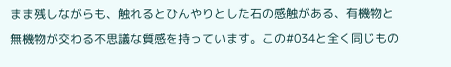まま残しながらも、触れるとひんやりとした石の感触がある、有機物と無機物が交わる不思議な質感を持っています。この#034と全く同じもの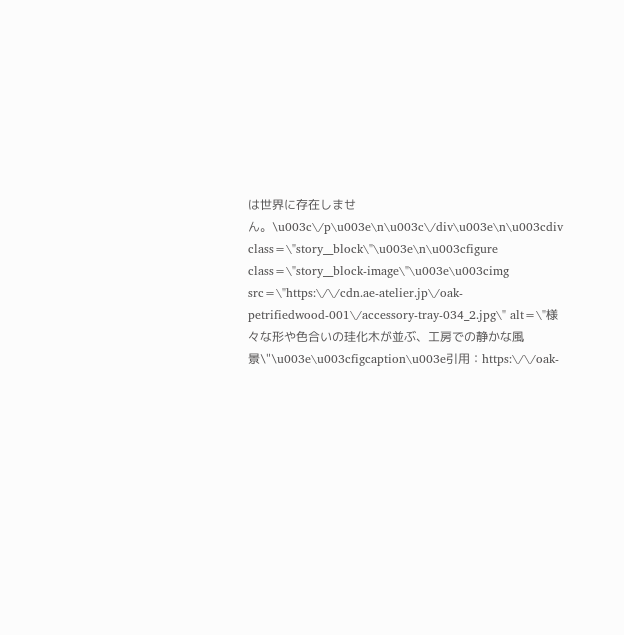は世界に存在しません。\u003c\/p\u003e\n\u003c\/div\u003e\n\u003cdiv class=\"story__block\"\u003e\n\u003cfigure class=\"story__block-image\"\u003e\u003cimg src=\"https:\/\/cdn.ae-atelier.jp\/oak-petrifiedwood-001\/accessory-tray-034_2.jpg\" alt=\"様々な形や色合いの珪化木が並ぶ、工房での静かな風景\"\u003e\u003cfigcaption\u003e引用：https:\/\/oak-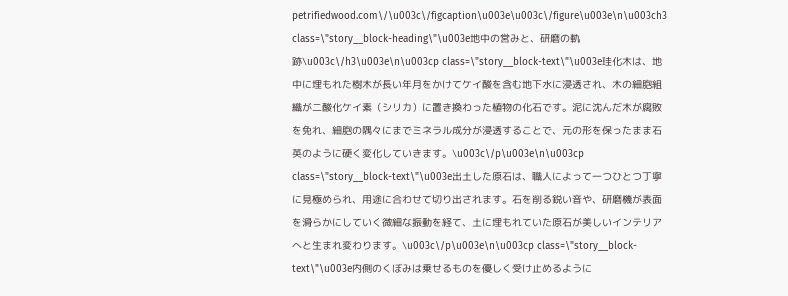petrifiedwood.com\/\u003c\/figcaption\u003e\u003c\/figure\u003e\n\u003ch3 class=\"story__block-heading\"\u003e地中の営みと、研磨の軌跡\u003c\/h3\u003e\n\u003cp class=\"story__block-text\"\u003e珪化木は、地中に埋もれた樹木が長い年月をかけてケイ酸を含む地下水に浸透され、木の細胞組織が二酸化ケイ素（シリカ）に置き換わった植物の化石です。泥に沈んだ木が腐敗を免れ、細胞の隅々にまでミネラル成分が浸透することで、元の形を保ったまま石英のように硬く変化していきます。\u003c\/p\u003e\n\u003cp class=\"story__block-text\"\u003e出土した原石は、職人によって一つひとつ丁寧に見極められ、用途に合わせて切り出されます。石を削る鋭い音や、研磨機が表面を滑らかにしていく微細な振動を経て、土に埋もれていた原石が美しいインテリアへと生まれ変わります。\u003c\/p\u003e\n\u003cp class=\"story__block-text\"\u003e内側のくぼみは乗せるものを優しく受け止めるように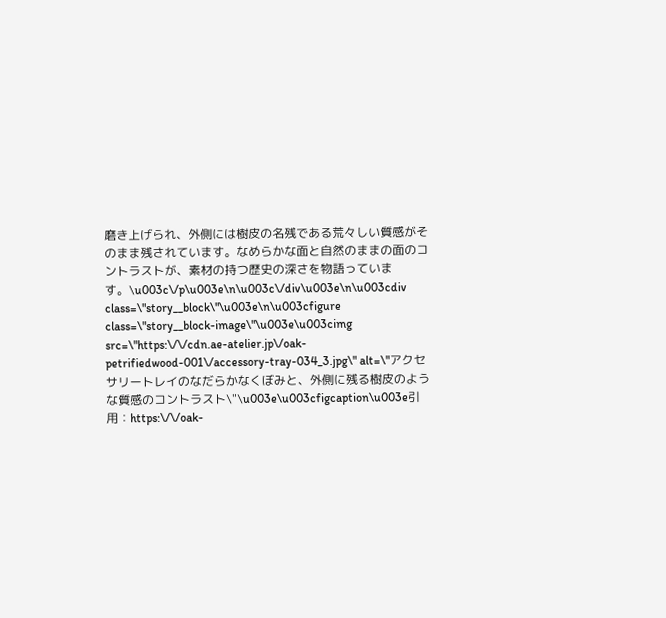磨き上げられ、外側には樹皮の名残である荒々しい質感がそのまま残されています。なめらかな面と自然のままの面のコントラストが、素材の持つ歴史の深さを物語っています。\u003c\/p\u003e\n\u003c\/div\u003e\n\u003cdiv class=\"story__block\"\u003e\n\u003cfigure class=\"story__block-image\"\u003e\u003cimg src=\"https:\/\/cdn.ae-atelier.jp\/oak-petrifiedwood-001\/accessory-tray-034_3.jpg\" alt=\"アクセサリートレイのなだらかなくぼみと、外側に残る樹皮のような質感のコントラスト\"\u003e\u003cfigcaption\u003e引用：https:\/\/oak-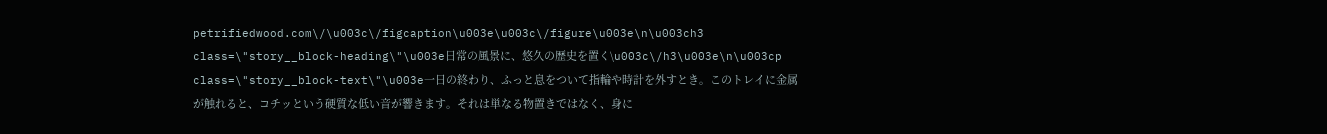petrifiedwood.com\/\u003c\/figcaption\u003e\u003c\/figure\u003e\n\u003ch3 class=\"story__block-heading\"\u003e日常の風景に、悠久の歴史を置く\u003c\/h3\u003e\n\u003cp class=\"story__block-text\"\u003e一日の終わり、ふっと息をついて指輪や時計を外すとき。このトレイに金属が触れると、コチッという硬質な低い音が響きます。それは単なる物置きではなく、身に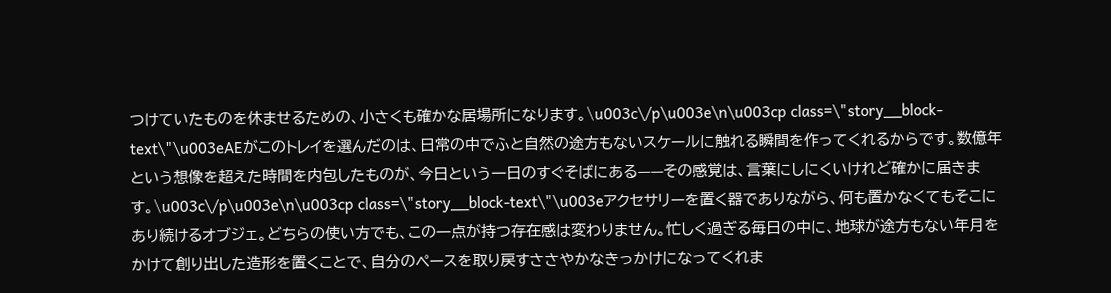つけていたものを休ませるための、小さくも確かな居場所になります。\u003c\/p\u003e\n\u003cp class=\"story__block-text\"\u003eAEがこのトレイを選んだのは、日常の中でふと自然の途方もないスケールに触れる瞬間を作ってくれるからです。数億年という想像を超えた時間を内包したものが、今日という一日のすぐそばにある——その感覚は、言葉にしにくいけれど確かに届きます。\u003c\/p\u003e\n\u003cp class=\"story__block-text\"\u003eアクセサリーを置く器でありながら、何も置かなくてもそこにあり続けるオブジェ。どちらの使い方でも、この一点が持つ存在感は変わりません。忙しく過ぎる毎日の中に、地球が途方もない年月をかけて創り出した造形を置くことで、自分のペースを取り戻すささやかなきっかけになってくれま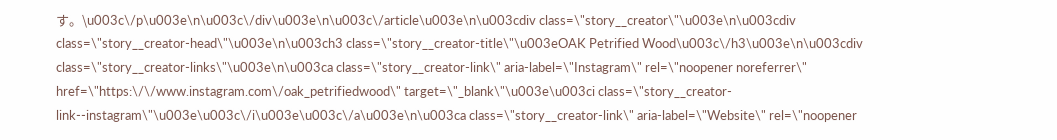す。\u003c\/p\u003e\n\u003c\/div\u003e\n\u003c\/article\u003e\n\u003cdiv class=\"story__creator\"\u003e\n\u003cdiv class=\"story__creator-head\"\u003e\n\u003ch3 class=\"story__creator-title\"\u003eOAK Petrified Wood\u003c\/h3\u003e\n\u003cdiv class=\"story__creator-links\"\u003e\n\u003ca class=\"story__creator-link\" aria-label=\"Instagram\" rel=\"noopener noreferrer\" href=\"https:\/\/www.instagram.com\/oak_petrifiedwood\" target=\"_blank\"\u003e\u003ci class=\"story__creator-link--instagram\"\u003e\u003c\/i\u003e\u003c\/a\u003e\n\u003ca class=\"story__creator-link\" aria-label=\"Website\" rel=\"noopener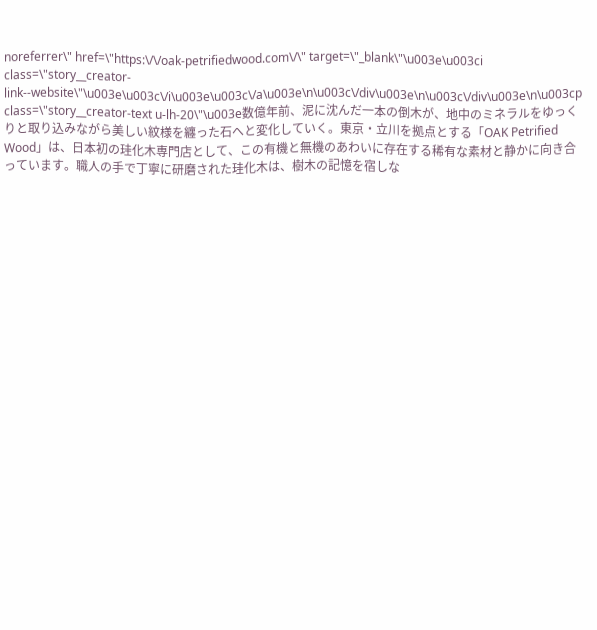noreferrer\" href=\"https:\/\/oak-petrifiedwood.com\/\" target=\"_blank\"\u003e\u003ci class=\"story__creator-link--website\"\u003e\u003c\/i\u003e\u003c\/a\u003e\n\u003c\/div\u003e\n\u003c\/div\u003e\n\u003cp class=\"story__creator-text u-lh-20\"\u003e数億年前、泥に沈んだ一本の倒木が、地中のミネラルをゆっくりと取り込みながら美しい紋様を纏った石へと変化していく。東京・立川を拠点とする「OAK Petrified Wood」は、日本初の珪化木専門店として、この有機と無機のあわいに存在する稀有な素材と静かに向き合っています。職人の手で丁寧に研磨された珪化木は、樹木の記憶を宿しな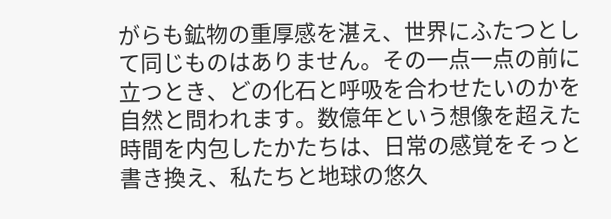がらも鉱物の重厚感を湛え、世界にふたつとして同じものはありません。その一点一点の前に立つとき、どの化石と呼吸を合わせたいのかを自然と問われます。数億年という想像を超えた時間を内包したかたちは、日常の感覚をそっと書き換え、私たちと地球の悠久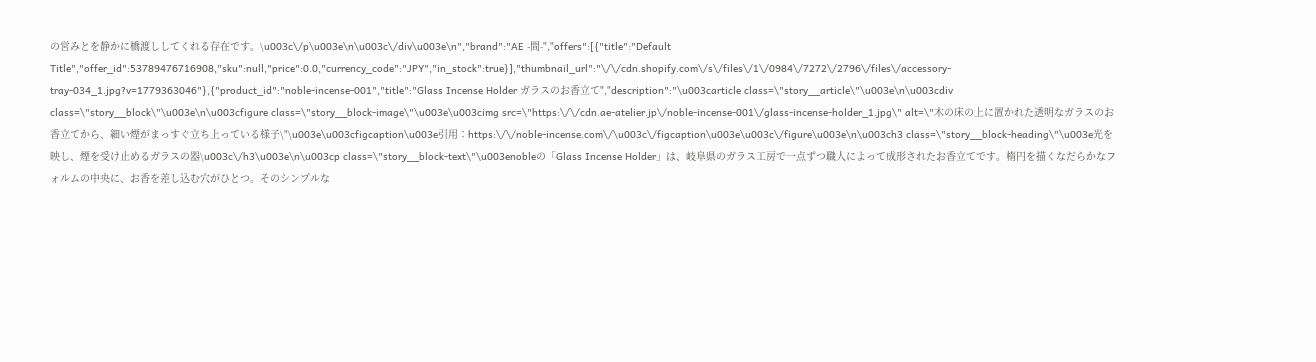の営みとを静かに橋渡ししてくれる存在です。\u003c\/p\u003e\n\u003c\/div\u003e\n","brand":"AE -間-","offers":[{"title":"Default Title","offer_id":53789476716908,"sku":null,"price":0.0,"currency_code":"JPY","in_stock":true}],"thumbnail_url":"\/\/cdn.shopify.com\/s\/files\/1\/0984\/7272\/2796\/files\/accessory-tray-034_1.jpg?v=1779363046"},{"product_id":"noble-incense-001","title":"Glass Incense Holder ガラスのお香立て","description":"\u003carticle class=\"story__article\"\u003e\n\u003cdiv class=\"story__block\"\u003e\n\u003cfigure class=\"story__block-image\"\u003e\u003cimg src=\"https:\/\/cdn.ae-atelier.jp\/noble-incense-001\/glass-incense-holder_1.jpg\" alt=\"木の床の上に置かれた透明なガラスのお香立てから、細い煙がまっすぐ立ち上っている様子\"\u003e\u003cfigcaption\u003e引用：https:\/\/noble-incense.com\/\u003c\/figcaption\u003e\u003c\/figure\u003e\n\u003ch3 class=\"story__block-heading\"\u003e光を映し、煙を受け止めるガラスの器\u003c\/h3\u003e\n\u003cp class=\"story__block-text\"\u003enobleの「Glass Incense Holder」は、岐阜県のガラス工房で一点ずつ職人によって成形されたお香立てです。楕円を描くなだらかなフォルムの中央に、お香を差し込む穴がひとつ。そのシンプルな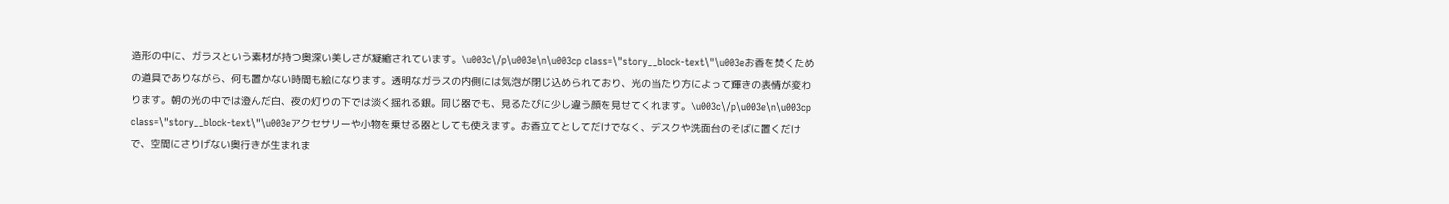造形の中に、ガラスという素材が持つ奥深い美しさが凝縮されています。\u003c\/p\u003e\n\u003cp class=\"story__block-text\"\u003eお香を焚くための道具でありながら、何も置かない時間も絵になります。透明なガラスの内側には気泡が閉じ込められており、光の当たり方によって輝きの表情が変わります。朝の光の中では澄んだ白、夜の灯りの下では淡く揺れる銀。同じ器でも、見るたびに少し違う顔を見せてくれます。\u003c\/p\u003e\n\u003cp class=\"story__block-text\"\u003eアクセサリーや小物を乗せる器としても使えます。お香立てとしてだけでなく、デスクや洗面台のそばに置くだけで、空間にさりげない奥行きが生まれま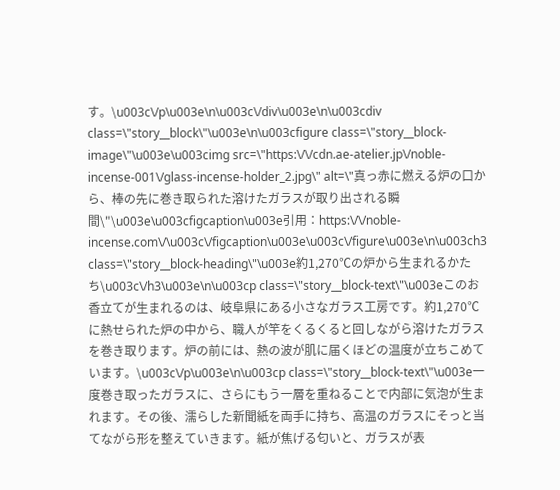す。\u003c\/p\u003e\n\u003c\/div\u003e\n\u003cdiv class=\"story__block\"\u003e\n\u003cfigure class=\"story__block-image\"\u003e\u003cimg src=\"https:\/\/cdn.ae-atelier.jp\/noble-incense-001\/glass-incense-holder_2.jpg\" alt=\"真っ赤に燃える炉の口から、棒の先に巻き取られた溶けたガラスが取り出される瞬間\"\u003e\u003cfigcaption\u003e引用：https:\/\/noble-incense.com\/\u003c\/figcaption\u003e\u003c\/figure\u003e\n\u003ch3 class=\"story__block-heading\"\u003e約1,270℃の炉から生まれるかたち\u003c\/h3\u003e\n\u003cp class=\"story__block-text\"\u003eこのお香立てが生まれるのは、岐阜県にある小さなガラス工房です。約1,270℃に熱せられた炉の中から、職人が竿をくるくると回しながら溶けたガラスを巻き取ります。炉の前には、熱の波が肌に届くほどの温度が立ちこめています。\u003c\/p\u003e\n\u003cp class=\"story__block-text\"\u003e一度巻き取ったガラスに、さらにもう一層を重ねることで内部に気泡が生まれます。その後、濡らした新聞紙を両手に持ち、高温のガラスにそっと当てながら形を整えていきます。紙が焦げる匂いと、ガラスが表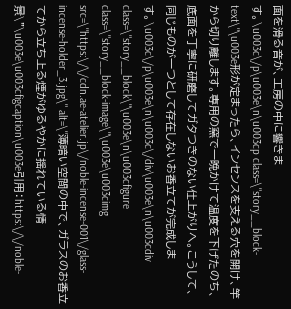面を滑る音が、工房の中に響きます。\u003c\/p\u003e\n\u003cp class=\"story__block-text\"\u003e形が定まったら、インセンスを支える穴を開け、竿から切り離します。専用の窯で一晩かけて温度を下げたのち、底面を丁寧に研磨してガタつきのない仕上がりへ。こうして、同じものが一つとして存在しないお香立てが完成します。\u003c\/p\u003e\n\u003c\/div\u003e\n\u003cdiv class=\"story__block\"\u003e\n\u003cfigure class=\"story__block-image\"\u003e\u003cimg src=\"https:\/\/cdn.ae-atelier.jp\/noble-incense-001\/glass-incense-holder_3.jpg\" alt=\"薄暗い空間の中で、ガラスのお香立てから立ち上る煙がゆるやかに揺れている情景\"\u003e\u003cfigcaption\u003e引用：https:\/\/noble-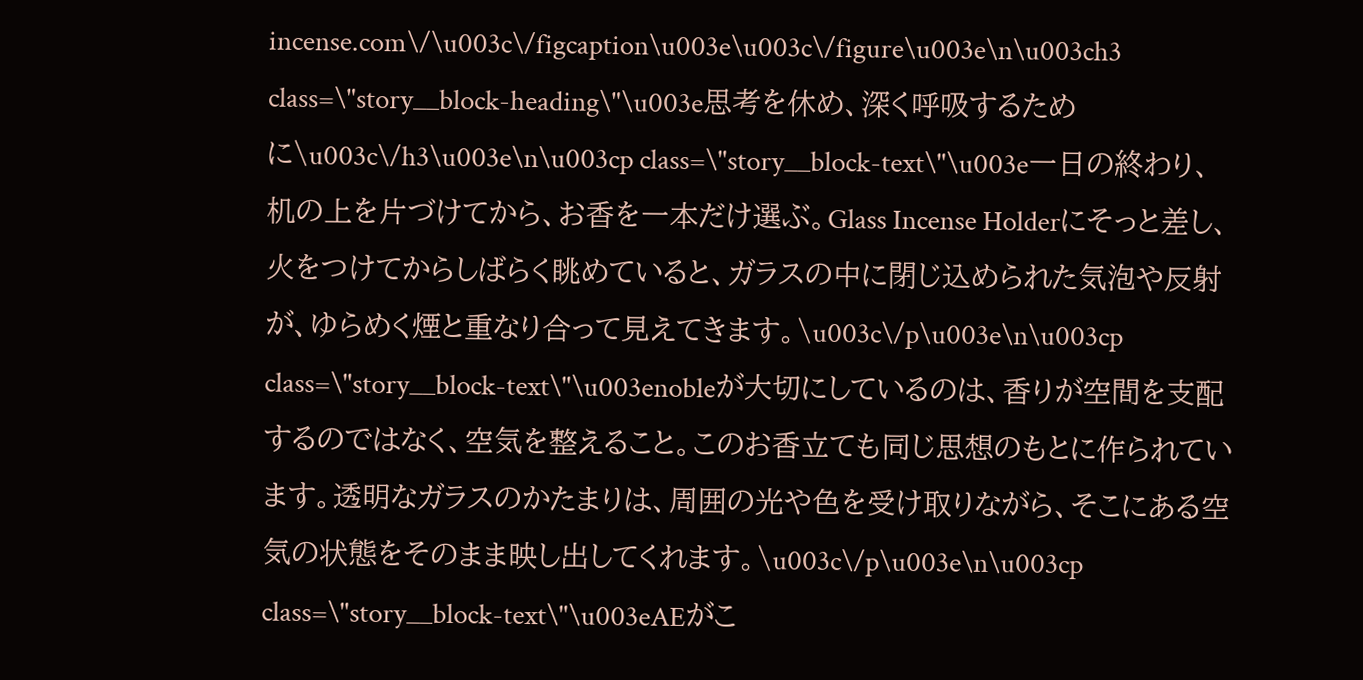incense.com\/\u003c\/figcaption\u003e\u003c\/figure\u003e\n\u003ch3 class=\"story__block-heading\"\u003e思考を休め、深く呼吸するために\u003c\/h3\u003e\n\u003cp class=\"story__block-text\"\u003e一日の終わり、机の上を片づけてから、お香を一本だけ選ぶ。Glass Incense Holderにそっと差し、火をつけてからしばらく眺めていると、ガラスの中に閉じ込められた気泡や反射が、ゆらめく煙と重なり合って見えてきます。\u003c\/p\u003e\n\u003cp class=\"story__block-text\"\u003enobleが大切にしているのは、香りが空間を支配するのではなく、空気を整えること。このお香立ても同じ思想のもとに作られています。透明なガラスのかたまりは、周囲の光や色を受け取りながら、そこにある空気の状態をそのまま映し出してくれます。\u003c\/p\u003e\n\u003cp class=\"story__block-text\"\u003eAEがこ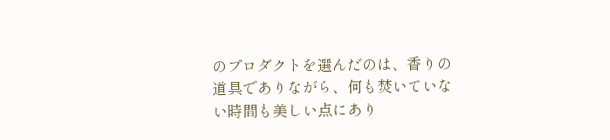のプロダクトを選んだのは、香りの道具でありながら、何も焚いていない時間も美しい点にあり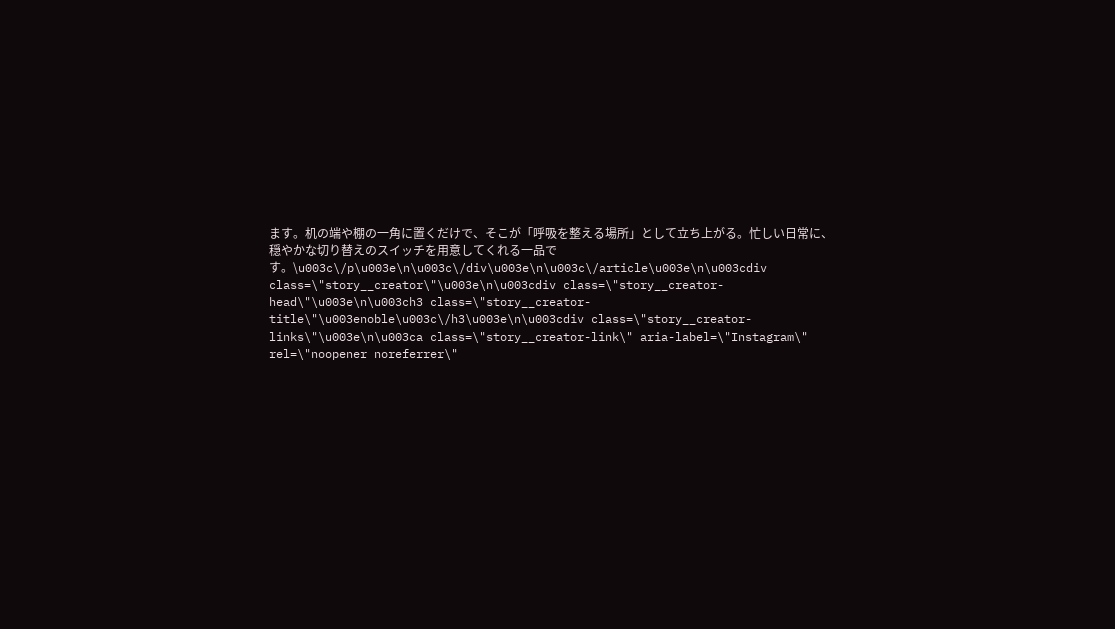ます。机の端や棚の一角に置くだけで、そこが「呼吸を整える場所」として立ち上がる。忙しい日常に、穏やかな切り替えのスイッチを用意してくれる一品です。\u003c\/p\u003e\n\u003c\/div\u003e\n\u003c\/article\u003e\n\u003cdiv class=\"story__creator\"\u003e\n\u003cdiv class=\"story__creator-head\"\u003e\n\u003ch3 class=\"story__creator-title\"\u003enoble\u003c\/h3\u003e\n\u003cdiv class=\"story__creator-links\"\u003e\n\u003ca class=\"story__creator-link\" aria-label=\"Instagram\" rel=\"noopener noreferrer\"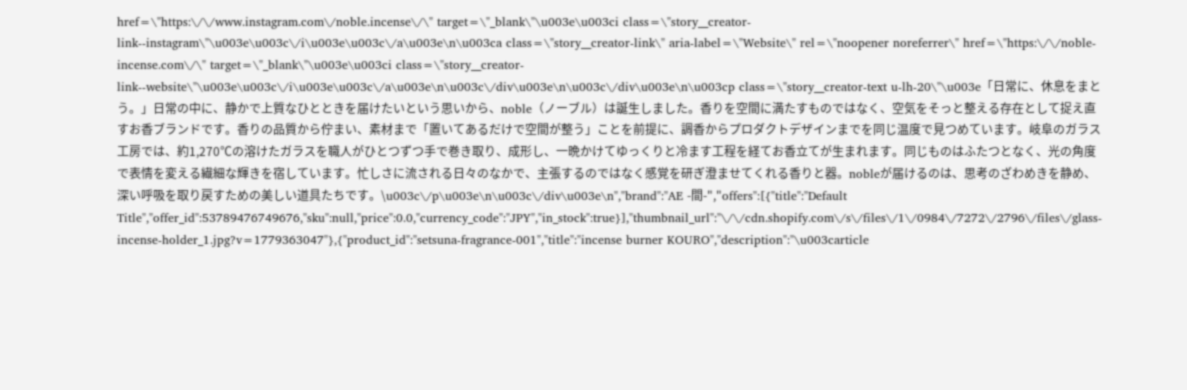href=\"https:\/\/www.instagram.com\/noble.incense\/\" target=\"_blank\"\u003e\u003ci class=\"story__creator-link--instagram\"\u003e\u003c\/i\u003e\u003c\/a\u003e\n\u003ca class=\"story__creator-link\" aria-label=\"Website\" rel=\"noopener noreferrer\" href=\"https:\/\/noble-incense.com\/\" target=\"_blank\"\u003e\u003ci class=\"story__creator-link--website\"\u003e\u003c\/i\u003e\u003c\/a\u003e\n\u003c\/div\u003e\n\u003c\/div\u003e\n\u003cp class=\"story__creator-text u-lh-20\"\u003e「日常に、休息をまとう。」日常の中に、静かで上質なひとときを届けたいという思いから、noble（ノーブル）は誕生しました。香りを空間に満たすものではなく、空気をそっと整える存在として捉え直すお香ブランドです。香りの品質から佇まい、素材まで「置いてあるだけで空間が整う」ことを前提に、調香からプロダクトデザインまでを同じ温度で見つめています。岐阜のガラス工房では、約1,270℃の溶けたガラスを職人がひとつずつ手で巻き取り、成形し、一晩かけてゆっくりと冷ます工程を経てお香立てが生まれます。同じものはふたつとなく、光の角度で表情を変える繊細な輝きを宿しています。忙しさに流される日々のなかで、主張するのではなく感覚を研ぎ澄ませてくれる香りと器。nobleが届けるのは、思考のざわめきを静め、深い呼吸を取り戻すための美しい道具たちです。\u003c\/p\u003e\n\u003c\/div\u003e\n","brand":"AE -間-","offers":[{"title":"Default Title","offer_id":53789476749676,"sku":null,"price":0.0,"currency_code":"JPY","in_stock":true}],"thumbnail_url":"\/\/cdn.shopify.com\/s\/files\/1\/0984\/7272\/2796\/files\/glass-incense-holder_1.jpg?v=1779363047"},{"product_id":"setsuna-fragrance-001","title":"incense burner KOURO","description":"\u003carticle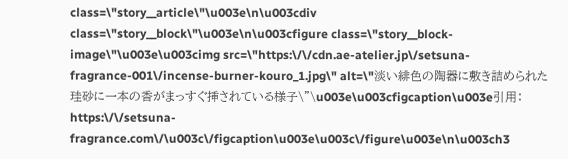class=\"story__article\"\u003e\n\u003cdiv class=\"story__block\"\u003e\n\u003cfigure class=\"story__block-image\"\u003e\u003cimg src=\"https:\/\/cdn.ae-atelier.jp\/setsuna-fragrance-001\/incense-burner-kouro_1.jpg\" alt=\"淡い緋色の陶器に敷き詰められた珪砂に一本の香がまっすぐ挿されている様子\"\u003e\u003cfigcaption\u003e引用：https:\/\/setsuna-fragrance.com\/\u003c\/figcaption\u003e\u003c\/figure\u003e\n\u003ch3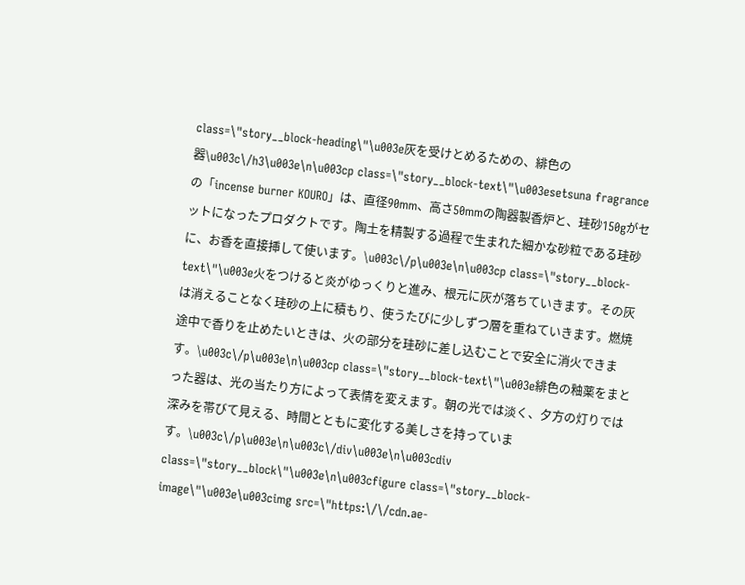class=\"story__block-heading\"\u003e灰を受けとめるための、緋色の器\u003c\/h3\u003e\n\u003cp class=\"story__block-text\"\u003esetsuna fragranceの「incense burner KOURO」は、直径90mm、高さ50mmの陶器製香炉と、珪砂150gがセットになったプロダクトです。陶土を精製する過程で生まれた細かな砂粒である珪砂に、お香を直接挿して使います。\u003c\/p\u003e\n\u003cp class=\"story__block-text\"\u003e火をつけると炎がゆっくりと進み、根元に灰が落ちていきます。その灰は消えることなく珪砂の上に積もり、使うたびに少しずつ層を重ねていきます。燃焼途中で香りを止めたいときは、火の部分を珪砂に差し込むことで安全に消火できます。\u003c\/p\u003e\n\u003cp class=\"story__block-text\"\u003e緋色の釉薬をまとった器は、光の当たり方によって表情を変えます。朝の光では淡く、夕方の灯りでは深みを帯びて見える、時間とともに変化する美しさを持っています。\u003c\/p\u003e\n\u003c\/div\u003e\n\u003cdiv class=\"story__block\"\u003e\n\u003cfigure class=\"story__block-image\"\u003e\u003cimg src=\"https:\/\/cdn.ae-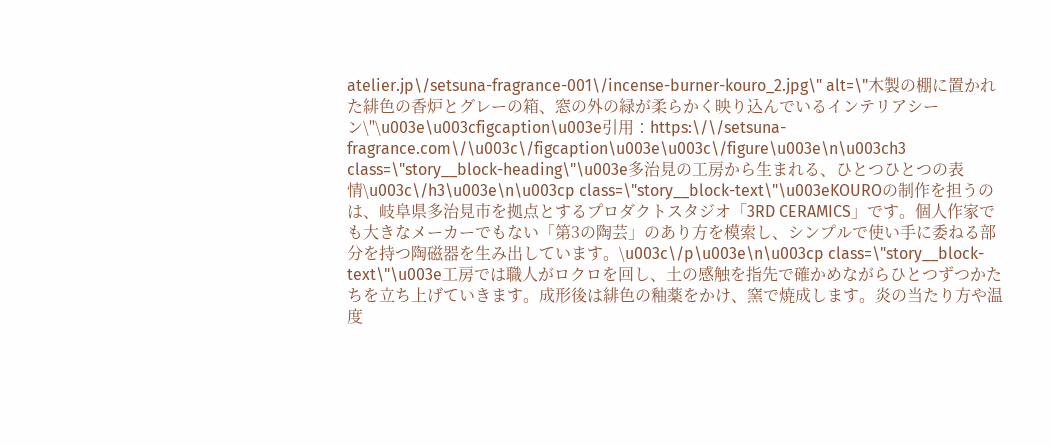atelier.jp\/setsuna-fragrance-001\/incense-burner-kouro_2.jpg\" alt=\"木製の棚に置かれた緋色の香炉とグレーの箱、窓の外の緑が柔らかく映り込んでいるインテリアシーン\"\u003e\u003cfigcaption\u003e引用：https:\/\/setsuna-fragrance.com\/\u003c\/figcaption\u003e\u003c\/figure\u003e\n\u003ch3 class=\"story__block-heading\"\u003e多治見の工房から生まれる、ひとつひとつの表情\u003c\/h3\u003e\n\u003cp class=\"story__block-text\"\u003eKOUROの制作を担うのは、岐阜県多治見市を拠点とするプロダクトスタジオ「3RD CERAMICS」です。個人作家でも大きなメーカーでもない「第3の陶芸」のあり方を模索し、シンプルで使い手に委ねる部分を持つ陶磁器を生み出しています。\u003c\/p\u003e\n\u003cp class=\"story__block-text\"\u003e工房では職人がロクロを回し、土の感触を指先で確かめながらひとつずつかたちを立ち上げていきます。成形後は緋色の釉薬をかけ、窯で焼成します。炎の当たり方や温度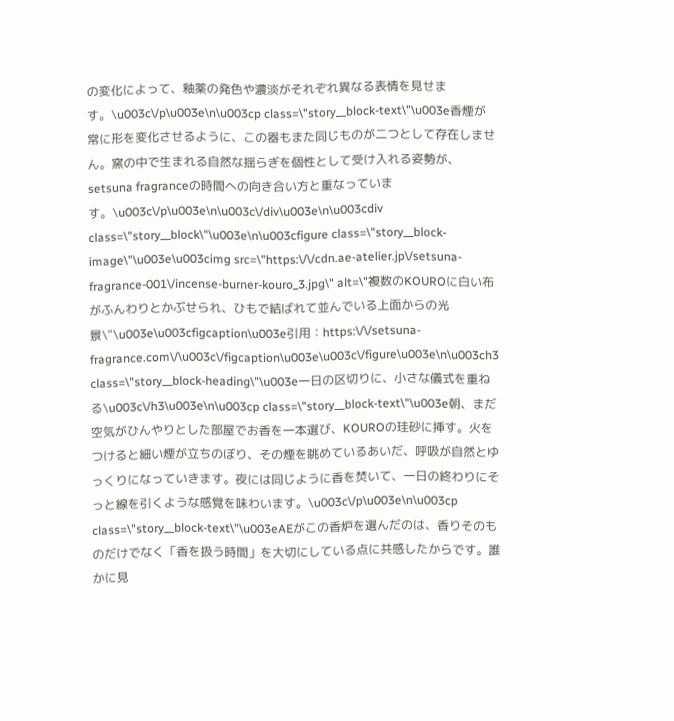の変化によって、釉薬の発色や濃淡がそれぞれ異なる表情を見せます。\u003c\/p\u003e\n\u003cp class=\"story__block-text\"\u003e香煙が常に形を変化させるように、この器もまた同じものが二つとして存在しません。窯の中で生まれる自然な揺らぎを個性として受け入れる姿勢が、setsuna fragranceの時間への向き合い方と重なっています。\u003c\/p\u003e\n\u003c\/div\u003e\n\u003cdiv class=\"story__block\"\u003e\n\u003cfigure class=\"story__block-image\"\u003e\u003cimg src=\"https:\/\/cdn.ae-atelier.jp\/setsuna-fragrance-001\/incense-burner-kouro_3.jpg\" alt=\"複数のKOUROに白い布がふんわりとかぶせられ、ひもで結ばれて並んでいる上面からの光景\"\u003e\u003cfigcaption\u003e引用：https:\/\/setsuna-fragrance.com\/\u003c\/figcaption\u003e\u003c\/figure\u003e\n\u003ch3 class=\"story__block-heading\"\u003e一日の区切りに、小さな儀式を重ねる\u003c\/h3\u003e\n\u003cp class=\"story__block-text\"\u003e朝、まだ空気がひんやりとした部屋でお香を一本選び、KOUROの珪砂に挿す。火をつけると細い煙が立ちのぼり、その煙を眺めているあいだ、呼吸が自然とゆっくりになっていきます。夜には同じように香を焚いて、一日の終わりにそっと線を引くような感覚を味わいます。\u003c\/p\u003e\n\u003cp class=\"story__block-text\"\u003eAEがこの香炉を選んだのは、香りそのものだけでなく「香を扱う時間」を大切にしている点に共感したからです。誰かに見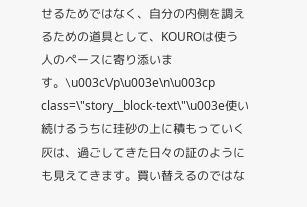せるためではなく、自分の内側を調えるための道具として、KOUROは使う人のペースに寄り添います。\u003c\/p\u003e\n\u003cp class=\"story__block-text\"\u003e使い続けるうちに珪砂の上に積もっていく灰は、過ごしてきた日々の証のようにも見えてきます。買い替えるのではな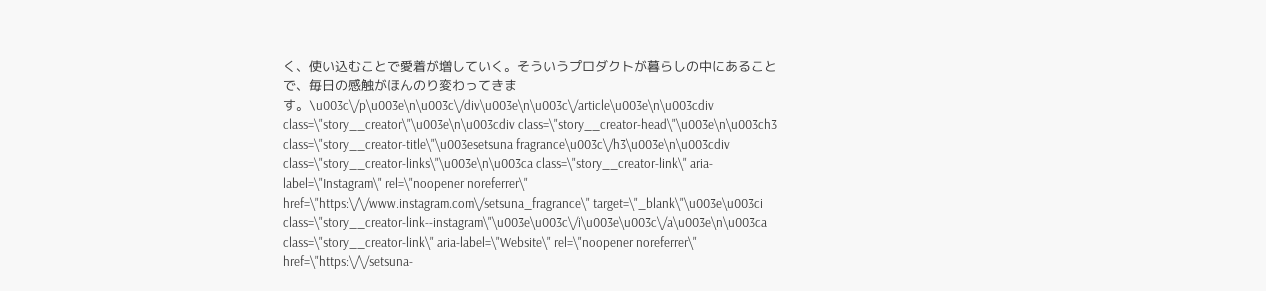く、使い込むことで愛着が増していく。そういうプロダクトが暮らしの中にあることで、毎日の感触がほんのり変わってきます。\u003c\/p\u003e\n\u003c\/div\u003e\n\u003c\/article\u003e\n\u003cdiv class=\"story__creator\"\u003e\n\u003cdiv class=\"story__creator-head\"\u003e\n\u003ch3 class=\"story__creator-title\"\u003esetsuna fragrance\u003c\/h3\u003e\n\u003cdiv class=\"story__creator-links\"\u003e\n\u003ca class=\"story__creator-link\" aria-label=\"Instagram\" rel=\"noopener noreferrer\" href=\"https:\/\/www.instagram.com\/setsuna_fragrance\" target=\"_blank\"\u003e\u003ci class=\"story__creator-link--instagram\"\u003e\u003c\/i\u003e\u003c\/a\u003e\n\u003ca class=\"story__creator-link\" aria-label=\"Website\" rel=\"noopener noreferrer\" href=\"https:\/\/setsuna-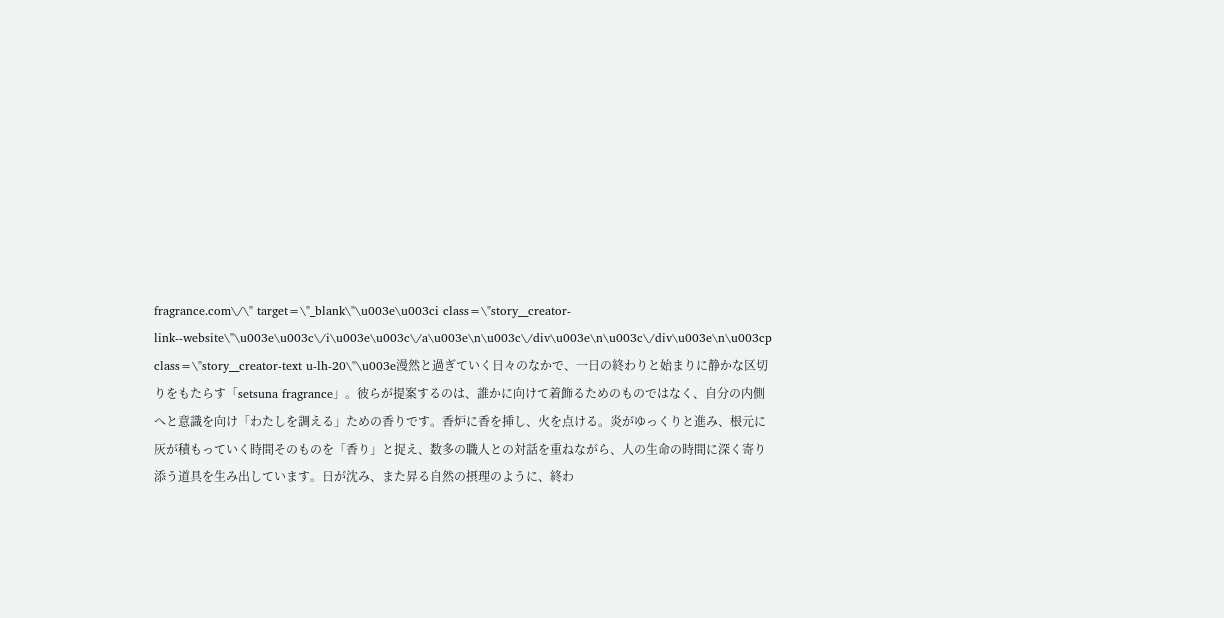fragrance.com\/\" target=\"_blank\"\u003e\u003ci class=\"story__creator-link--website\"\u003e\u003c\/i\u003e\u003c\/a\u003e\n\u003c\/div\u003e\n\u003c\/div\u003e\n\u003cp class=\"story__creator-text u-lh-20\"\u003e漫然と過ぎていく日々のなかで、一日の終わりと始まりに静かな区切りをもたらす「setsuna fragrance」。彼らが提案するのは、誰かに向けて着飾るためのものではなく、自分の内側へと意識を向け「わたしを調える」ための香りです。香炉に香を挿し、火を点ける。炎がゆっくりと進み、根元に灰が積もっていく時間そのものを「香り」と捉え、数多の職人との対話を重ねながら、人の生命の時間に深く寄り添う道具を生み出しています。日が沈み、また昇る自然の摂理のように、終わ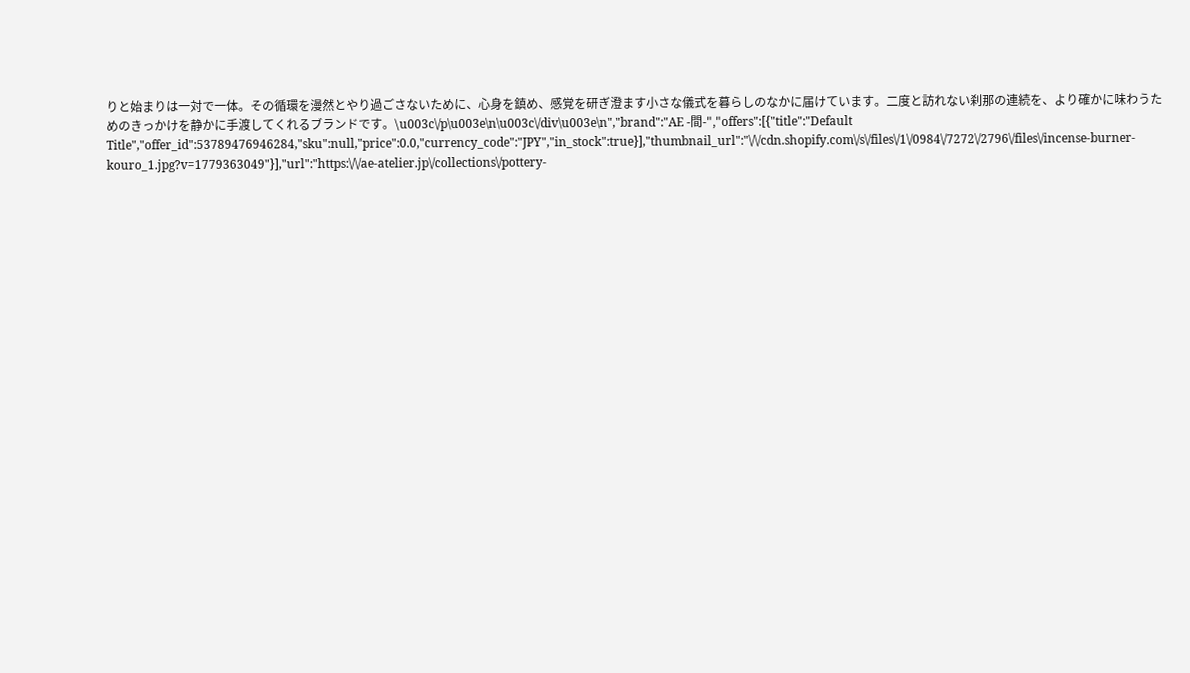りと始まりは一対で一体。その循環を漫然とやり過ごさないために、心身を鎮め、感覚を研ぎ澄ます小さな儀式を暮らしのなかに届けています。二度と訪れない刹那の連続を、より確かに味わうためのきっかけを静かに手渡してくれるブランドです。\u003c\/p\u003e\n\u003c\/div\u003e\n","brand":"AE -間-","offers":[{"title":"Default Title","offer_id":53789476946284,"sku":null,"price":0.0,"currency_code":"JPY","in_stock":true}],"thumbnail_url":"\/\/cdn.shopify.com\/s\/files\/1\/0984\/7272\/2796\/files\/incense-burner-kouro_1.jpg?v=1779363049"}],"url":"https:\/\/ae-atelier.jp\/collections\/pottery-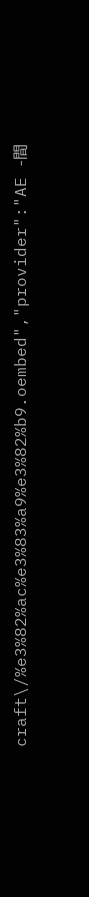craft\/%e3%82%ac%e3%83%a9%e3%82%b9.oembed","provider":"AE -間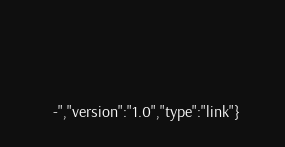-","version":"1.0","type":"link"}